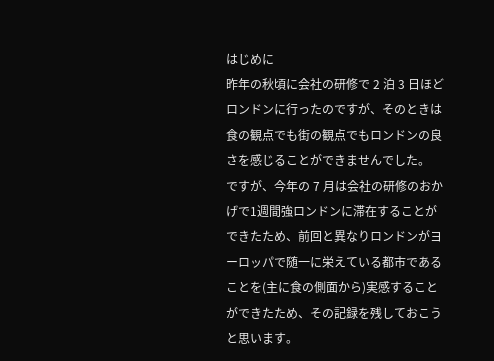はじめに
昨年の秋頃に会社の研修で 2 泊 3 日ほどロンドンに行ったのですが、そのときは食の観点でも街の観点でもロンドンの良さを感じることができませんでした。
ですが、今年の 7 月は会社の研修のおかげで1週間強ロンドンに滞在することができたため、前回と異なりロンドンがヨーロッパで随一に栄えている都市であることを(主に食の側面から)実感することができたため、その記録を残しておこうと思います。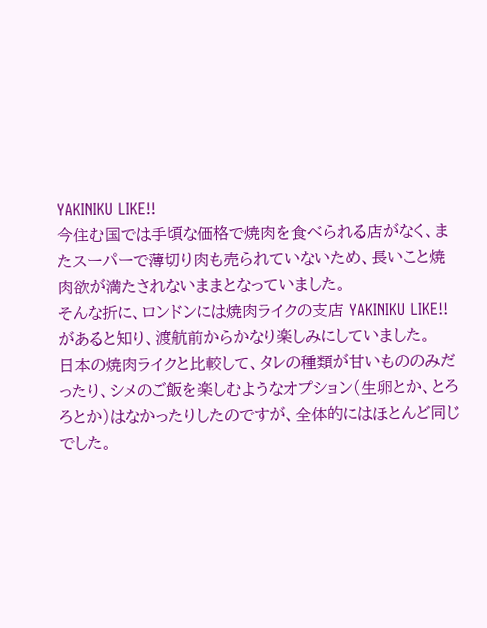YAKINIKU LIKE!!
今住む国では手頃な価格で焼肉を食べられる店がなく、またスーパーで薄切り肉も売られていないため、長いこと焼肉欲が満たされないままとなっていました。
そんな折に、ロンドンには焼肉ライクの支店 YAKINIKU LIKE!! があると知り、渡航前からかなり楽しみにしていました。
日本の焼肉ライクと比較して、タレの種類が甘いもののみだったり、シメのご飯を楽しむようなオプション(生卵とか、とろろとか)はなかったりしたのですが、全体的にはほとんど同じでした。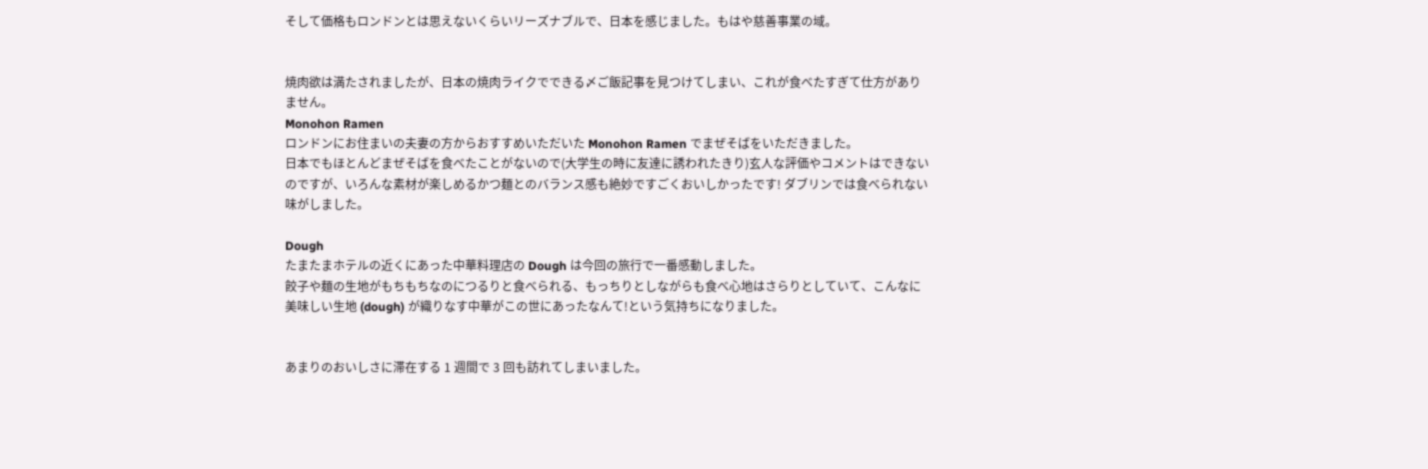そして価格もロンドンとは思えないくらいリーズナブルで、日本を感じました。もはや慈善事業の域。


焼肉欲は満たされましたが、日本の焼肉ライクでできる〆ご飯記事を見つけてしまい、これが食べたすぎて仕方がありません。
Monohon Ramen
ロンドンにお住まいの夫妻の方からおすすめいただいた Monohon Ramen でまぜそばをいただきました。
日本でもほとんどまぜそばを食べたことがないので(大学生の時に友達に誘われたきり)玄人な評価やコメントはできないのですが、いろんな素材が楽しめるかつ麺とのバランス感も絶妙ですごくおいしかったです! ダブリンでは食べられない味がしました。

Dough
たまたまホテルの近くにあった中華料理店の Dough は今回の旅行で一番感動しました。
餃子や麺の生地がもちもちなのにつるりと食べられる、もっちりとしながらも食べ心地はさらりとしていて、こんなに美味しい生地 (dough) が織りなす中華がこの世にあったなんて!という気持ちになりました。


あまりのおいしさに滞在する 1 週間で 3 回も訪れてしまいました。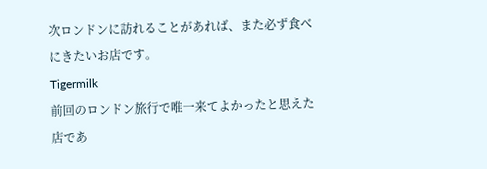次ロンドンに訪れることがあれば、また必ず食べにきたいお店です。
Tigermilk
前回のロンドン旅行で唯一来てよかったと思えた店であ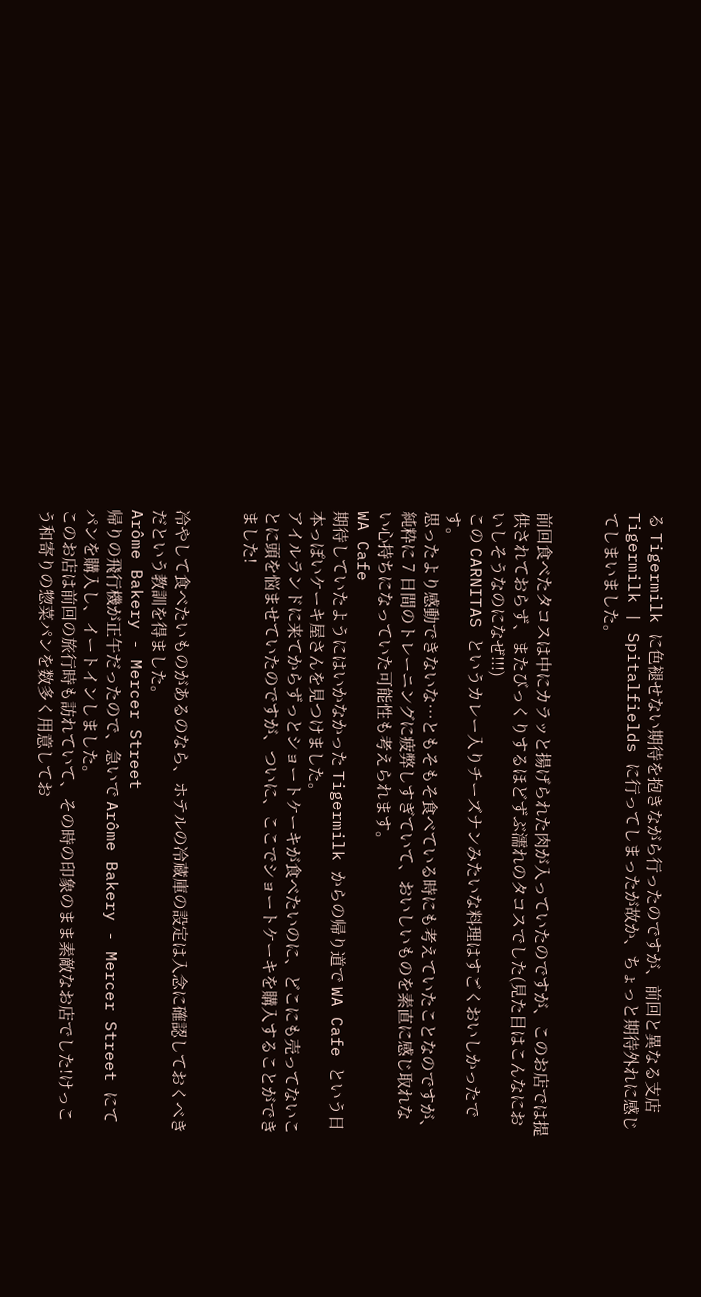る Tigermilk に色褪せない期待を抱きながら行ったのですが、前回と異なる支店 Tigermilk | Spitalfields に行ってしまったが故か、ちょっと期待外れに感じてしまいました。


前回食べたタコスは中にカラッと揚げられた肉が入っていたのですが、このお店では提供されておらず、またびっくりするほどずぶ濡れのタコスでした(見た目はこんなにおいしそうなのになぜ!!!)
この CARNITAS というカレー入りチーズナンみたいな料理はすごくおいしかったです。
思ったより感動できないな…ともそもそ食べている時にも考えていたことなのですが、純粋に 7 日間のトレーニングに疲弊しすぎていて、おいしいものを素直に感じ取れない心持ちになっていた可能性も考えられます。
WA Cafe
期待していたようにはいかなかった Tigermilk からの帰り道で WA Cafe という日本っぽいケーキ屋さんを見つけました。
アイルランドに来てからずっとショートケーキが食べたいのに、どこにも売ってないことに頭を悩ませていたのですが、ついに、ここでショートケーキを購入することができました!


冷やして食べたいものがあるのなら、ホテルの冷蔵庫の設定は入念に確認しておくべきだという教訓を得ました。
Arôme Bakery - Mercer Street
帰りの飛行機が正午だったので、急いで Arôme Bakery - Mercer Street にてパンを購入し、イートインしました。
このお店は前回の旅行時も訪れていて、その時の印象のまま素敵なお店でした!けっこう和寄りの惣菜パンを数多く用意してお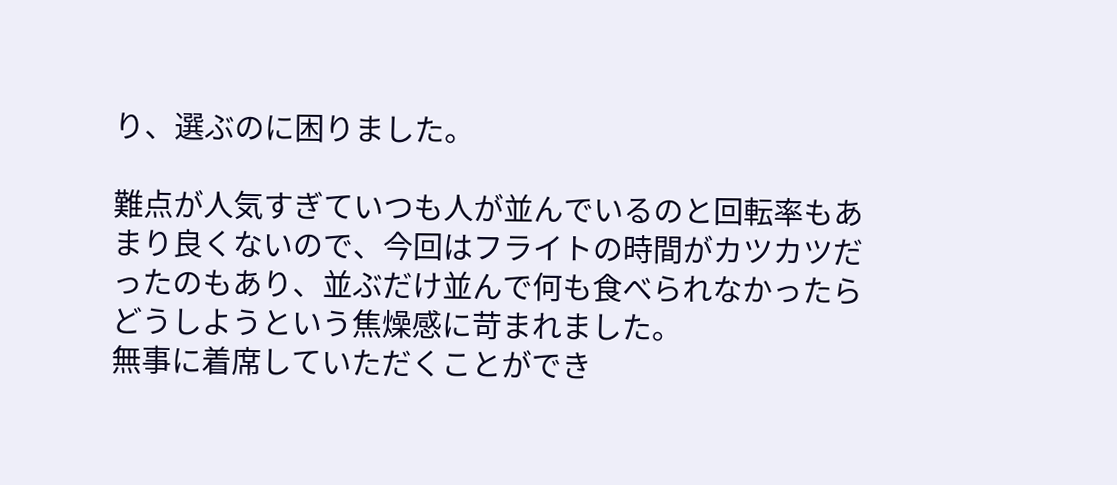り、選ぶのに困りました。

難点が人気すぎていつも人が並んでいるのと回転率もあまり良くないので、今回はフライトの時間がカツカツだったのもあり、並ぶだけ並んで何も食べられなかったらどうしようという焦燥感に苛まれました。
無事に着席していただくことができ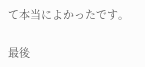て本当によかったです。

最後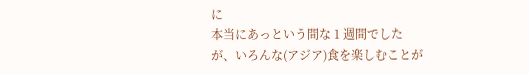に
本当にあっという間な 1 週間でしたが、いろんな(アジア)食を楽しむことが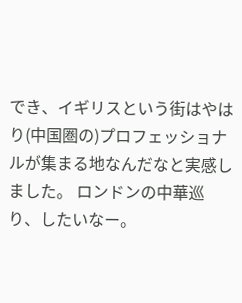でき、イギリスという街はやはり(中国圏の)プロフェッショナルが集まる地なんだなと実感しました。 ロンドンの中華巡り、したいなー。